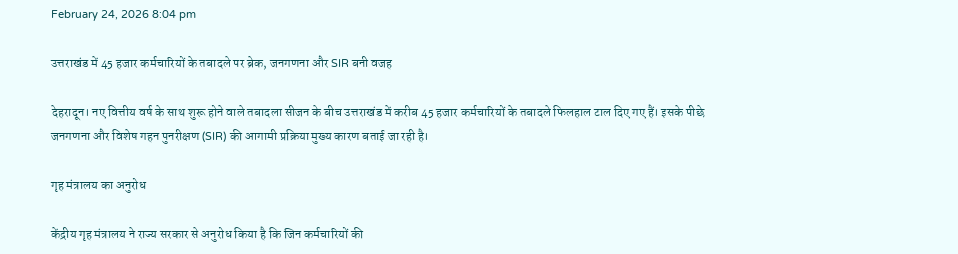February 24, 2026 8:04 pm

उत्तराखंड में 45 हजार कर्मचारियों के तबादले पर ब्रेक, जनगणना और SIR बनी वजह

देहरादून। नए वित्तीय वर्ष के साथ शुरू होने वाले तबादला सीजन के बीच उत्तराखंड में करीब 45 हजार कर्मचारियों के तबादले फिलहाल टाल दिए गए हैं। इसके पीछे जनगणना और विशेष गहन पुनरीक्षण (SIR) की आगामी प्रक्रिया मुख्य कारण बताई जा रही है।

गृह मंत्रालय का अनुरोध

केंद्रीय गृह मंत्रालय ने राज्य सरकार से अनुरोध किया है कि जिन कर्मचारियों की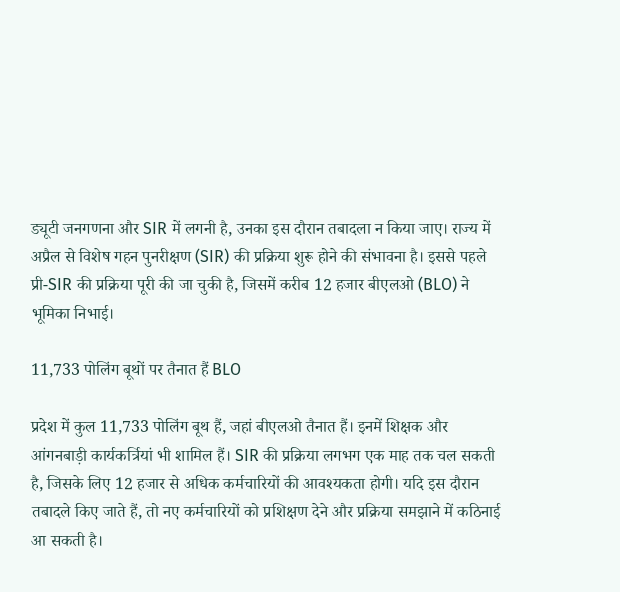ड्यूटी जनगणना और SIR में लगनी है, उनका इस दौरान तबादला न किया जाए। राज्य में अप्रैल से विशेष गहन पुनरीक्षण (SIR) की प्रक्रिया शुरू होने की संभावना है। इससे पहले प्री-SIR की प्रक्रिया पूरी की जा चुकी है, जिसमें करीब 12 हजार बीएलओ (BLO) ने भूमिका निभाई।

11,733 पोलिंग बूथों पर तैनात हैं BLO

प्रदेश में कुल 11,733 पोलिंग बूथ हैं, जहां बीएलओ तैनात हैं। इनमें शिक्षक और आंगनबाड़ी कार्यकर्त्रियां भी शामिल हैं। SIR की प्रक्रिया लगभग एक माह तक चल सकती है, जिसके लिए 12 हजार से अधिक कर्मचारियों की आवश्यकता होगी। यदि इस दौरान तबादले किए जाते हैं, तो नए कर्मचारियों को प्रशिक्षण देने और प्रक्रिया समझाने में कठिनाई आ सकती है।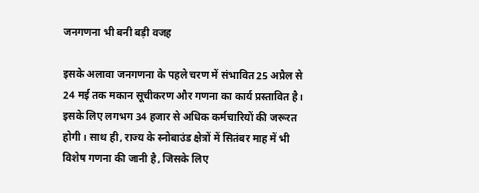जनगणना भी बनी बड़ी वजह

इसके अलावा जनगणना के पहले चरण में संभावित 25 अप्रैल से 24 मई तक मकान सूचीकरण और गणना का कार्य प्रस्तावित है। इसके लिए लगभग 34 हजार से अधिक कर्मचारियों की जरूरत होगी। साथ ही, राज्य के स्नोबाउंड क्षेत्रों में सितंबर माह में भी विशेष गणना की जानी है, जिसके लिए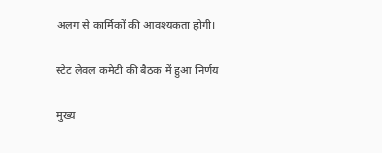अलग से कार्मिकों की आवश्यकता होगी।

स्टेट लेवल कमेटी की बैठक में हुआ निर्णय

मुख्य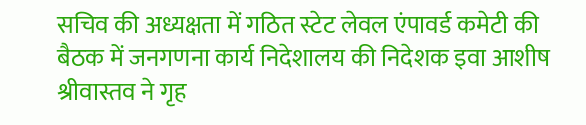सचिव की अध्यक्षता में गठित स्टेट लेवल एंपावर्ड कमेटी की बैठक में जनगणना कार्य निदेशालय की निदेशक इवा आशीष श्रीवास्तव ने गृह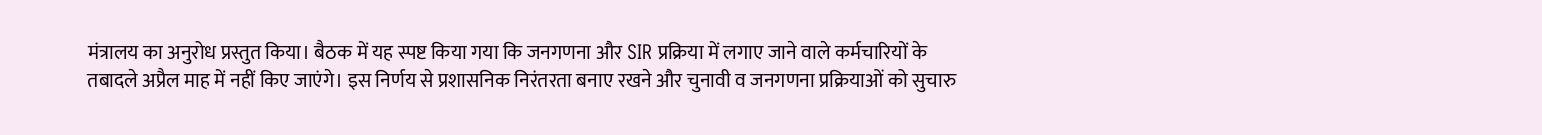मंत्रालय का अनुरोध प्रस्तुत किया। बैठक में यह स्पष्ट किया गया कि जनगणना और SIR प्रक्रिया में लगाए जाने वाले कर्मचारियों के तबादले अप्रैल माह में नहीं किए जाएंगे। इस निर्णय से प्रशासनिक निरंतरता बनाए रखने और चुनावी व जनगणना प्रक्रियाओं को सुचारु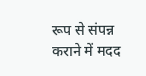रूप से संपन्न कराने में मदद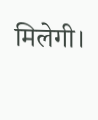मिलेगी।